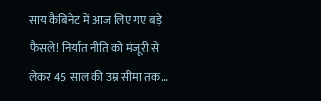साय कैबिनेट में आज लिए गए बड़े फैसले! निर्यात नीति को मंजूरी से लेकर 45 साल की उम्र सीमा तक…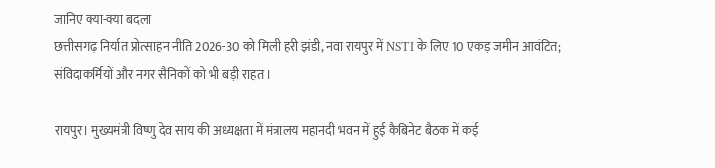जानिए क्या-क्या बदला
छत्तीसगढ़ निर्यात प्रोत्साहन नीति 2026-30 को मिली हरी झंडी, नवा रायपुर में NSTI के लिए 10 एकड़ जमीन आवंटित; संविदाकर्मियों और नगर सैनिकों को भी बड़ी राहत।

रायपुर। मुख्यमंत्री विष्णु देव साय की अध्यक्षता में मंत्रालय महानदी भवन में हुई कैबिनेट बैठक में कई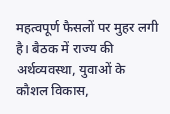महत्वपूर्ण फैसलों पर मुहर लगी है। बैठक में राज्य की अर्थव्यवस्था, युवाओं के कौशल विकास,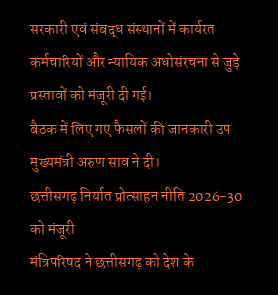सरकारी एवं संबद्ध संस्थानों में कार्यरत कर्मचारियों और न्यायिक अधोसंरचना से जुड़े प्रस्तावों को मंजूरी दी गई।
बैठक में लिए गए फैसलों की जानकारी उप मुख्यमंत्री अरुण साव ने दी।
छत्तीसगढ़ निर्यात प्रोत्साहन नीति 2026-30 को मंजूरी
मंत्रिपरिषद ने छत्तीसगढ़ को देश के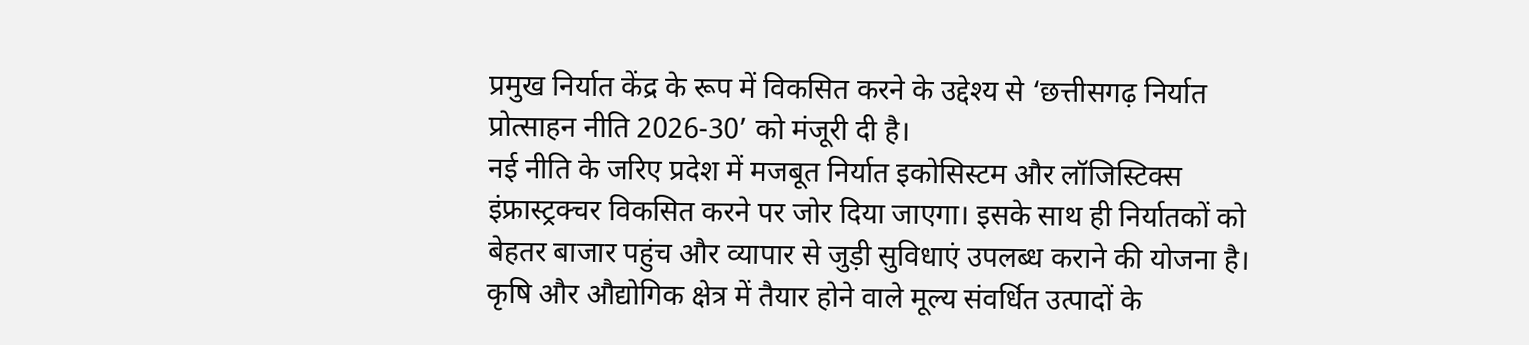प्रमुख निर्यात केंद्र के रूप में विकसित करने के उद्देश्य से ‘छत्तीसगढ़ निर्यात प्रोत्साहन नीति 2026-30’ को मंजूरी दी है।
नई नीति के जरिए प्रदेश में मजबूत निर्यात इकोसिस्टम और लॉजिस्टिक्स इंफ्रास्ट्रक्चर विकसित करने पर जोर दिया जाएगा। इसके साथ ही निर्यातकों को बेहतर बाजार पहुंच और व्यापार से जुड़ी सुविधाएं उपलब्ध कराने की योजना है।
कृषि और औद्योगिक क्षेत्र में तैयार होने वाले मूल्य संवर्धित उत्पादों के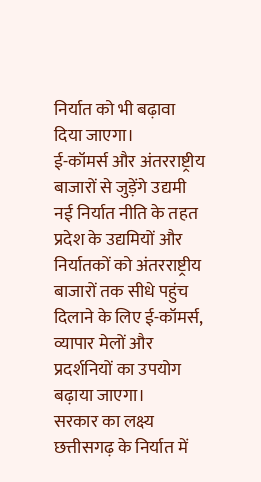निर्यात को भी बढ़ावा दिया जाएगा।
ई-कॉमर्स और अंतरराष्ट्रीय बाजारों से जुड़ेंगे उद्यमी
नई निर्यात नीति के तहत प्रदेश के उद्यमियों और निर्यातकों को अंतरराष्ट्रीय बाजारों तक सीधे पहुंच दिलाने के लिए ई-कॉमर्स, व्यापार मेलों और प्रदर्शनियों का उपयोग बढ़ाया जाएगा।
सरकार का लक्ष्य छत्तीसगढ़ के निर्यात में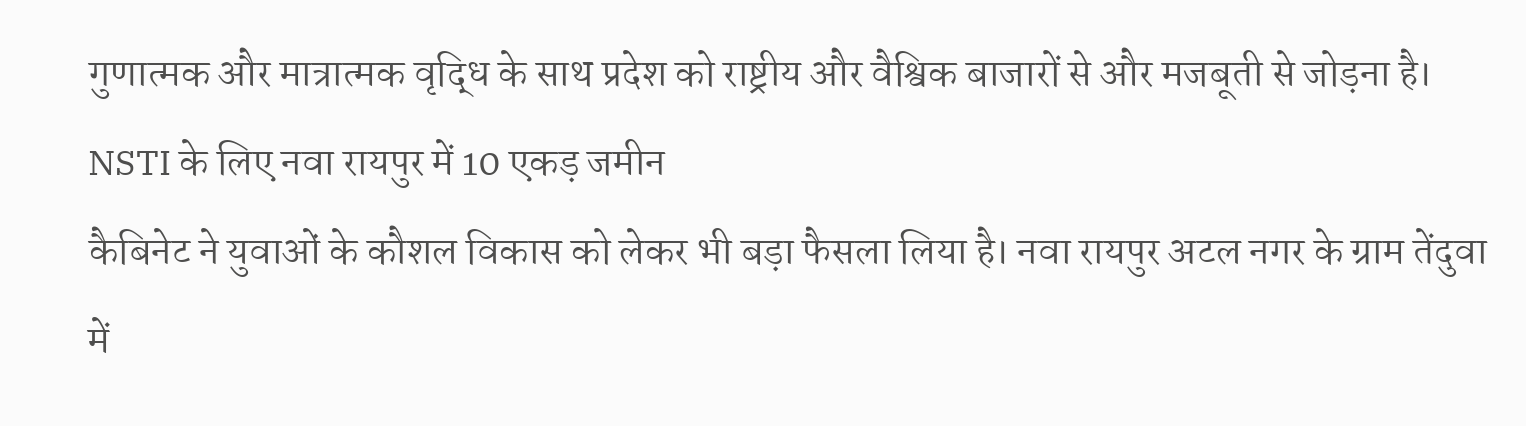गुणात्मक और मात्रात्मक वृद्धि के साथ प्रदेश को राष्ट्रीय और वैश्विक बाजारों से और मजबूती से जोड़ना है।
NSTI के लिए नवा रायपुर में 10 एकड़ जमीन
कैबिनेट ने युवाओं के कौशल विकास को लेकर भी बड़ा फैसला लिया है। नवा रायपुर अटल नगर के ग्राम तेंदुवा में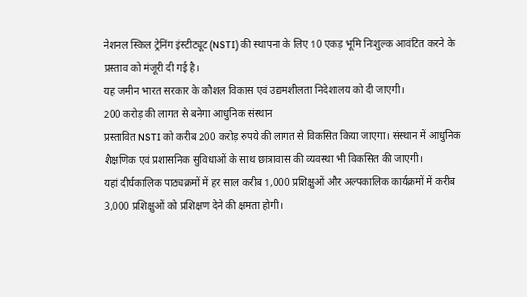नेशनल स्किल ट्रेनिंग इंस्टीट्यूट (NSTI) की स्थापना के लिए 10 एकड़ भूमि निःशुल्क आवंटित करने के प्रस्ताव को मंजूरी दी गई है।
यह जमीन भारत सरकार के कौशल विकास एवं उद्यमशीलता निदेशालय को दी जाएगी।
200 करोड़ की लागत से बनेगा आधुनिक संस्थान
प्रस्तावित NSTI को करीब 200 करोड़ रुपये की लागत से विकसित किया जाएगा। संस्थान में आधुनिक शैक्षणिक एवं प्रशासनिक सुविधाओं के साथ छात्रावास की व्यवस्था भी विकसित की जाएगी।
यहां दीर्घकालिक पाठ्यक्रमों में हर साल करीब 1,000 प्रशिक्षुओं और अल्पकालिक कार्यक्रमों में करीब 3,000 प्रशिक्षुओं को प्रशिक्षण देने की क्षमता होगी।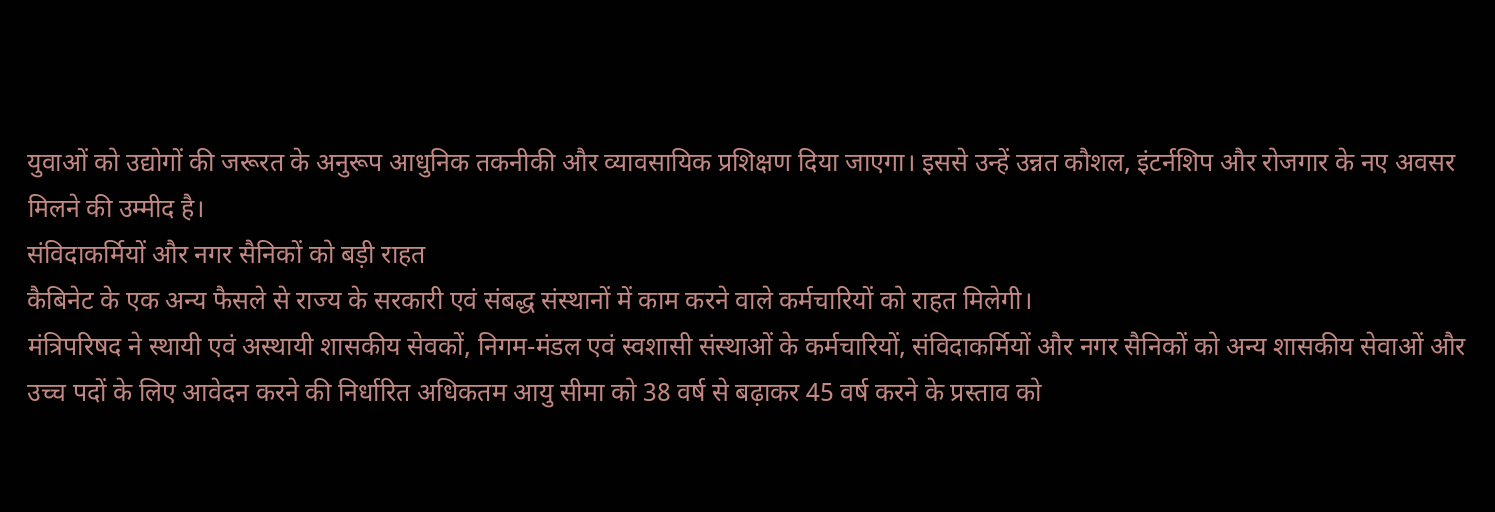युवाओं को उद्योगों की जरूरत के अनुरूप आधुनिक तकनीकी और व्यावसायिक प्रशिक्षण दिया जाएगा। इससे उन्हें उन्नत कौशल, इंटर्नशिप और रोजगार के नए अवसर मिलने की उम्मीद है।
संविदाकर्मियों और नगर सैनिकों को बड़ी राहत
कैबिनेट के एक अन्य फैसले से राज्य के सरकारी एवं संबद्ध संस्थानों में काम करने वाले कर्मचारियों को राहत मिलेगी।
मंत्रिपरिषद ने स्थायी एवं अस्थायी शासकीय सेवकों, निगम-मंडल एवं स्वशासी संस्थाओं के कर्मचारियों, संविदाकर्मियों और नगर सैनिकों को अन्य शासकीय सेवाओं और उच्च पदों के लिए आवेदन करने की निर्धारित अधिकतम आयु सीमा को 38 वर्ष से बढ़ाकर 45 वर्ष करने के प्रस्ताव को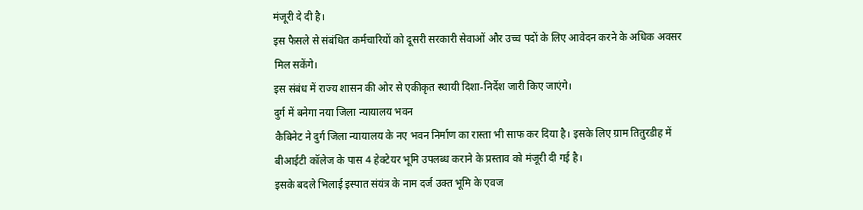मंजूरी दे दी है।
इस फैसले से संबंधित कर्मचारियों को दूसरी सरकारी सेवाओं और उच्च पदों के लिए आवेदन करने के अधिक अवसर मिल सकेंगे।
इस संबंध में राज्य शासन की ओर से एकीकृत स्थायी दिशा-निर्देश जारी किए जाएंगे।
दुर्ग में बनेगा नया जिला न्यायालय भवन
कैबिनेट ने दुर्ग जिला न्यायालय के नए भवन निर्माण का रास्ता भी साफ कर दिया है। इसके लिए ग्राम तितुरडीह में बीआईटी कॉलेज के पास 4 हेक्टेयर भूमि उपलब्ध कराने के प्रस्ताव को मंजूरी दी गई है।
इसके बदले भिलाई इस्पात संयंत्र के नाम दर्ज उक्त भूमि के एवज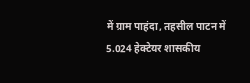में ग्राम पाहंदा, तहसील पाटन में 5.024 हेक्टेयर शासकीय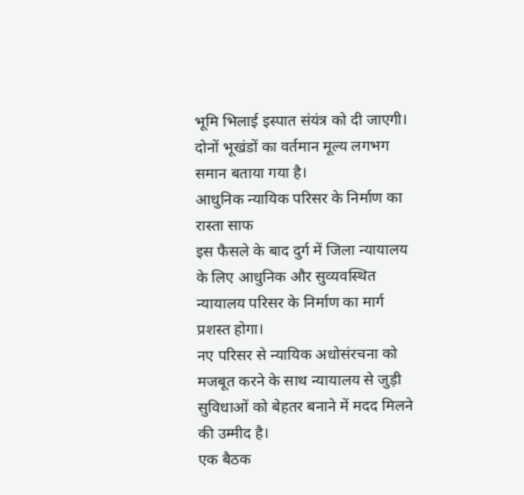भूमि भिलाई इस्पात संयंत्र को दी जाएगी।
दोनों भूखंडों का वर्तमान मूल्य लगभग समान बताया गया है।
आधुनिक न्यायिक परिसर के निर्माण का रास्ता साफ
इस फैसले के बाद दुर्ग में जिला न्यायालय के लिए आधुनिक और सुव्यवस्थित न्यायालय परिसर के निर्माण का मार्ग प्रशस्त होगा।
नए परिसर से न्यायिक अधोसंरचना को मजबूत करने के साथ न्यायालय से जुड़ी सुविधाओं को बेहतर बनाने में मदद मिलने की उम्मीद है।
एक बैठक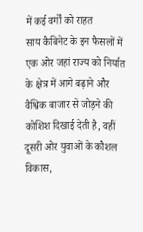में कई वर्गों को राहत
साय कैबिनेट के इन फैसलों में एक ओर जहां राज्य को निर्यात के क्षेत्र में आगे बढ़ाने और वैश्विक बाजार से जोड़ने की कोशिश दिखाई देती है, वहीं दूसरी ओर युवाओं के कौशल विकास,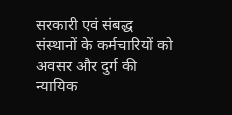सरकारी एवं संबद्ध संस्थानों के कर्मचारियों को अवसर और दुर्ग की न्यायिक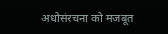अधोसंरचना को मजबूत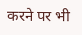करने पर भी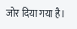जोर दिया गया है।